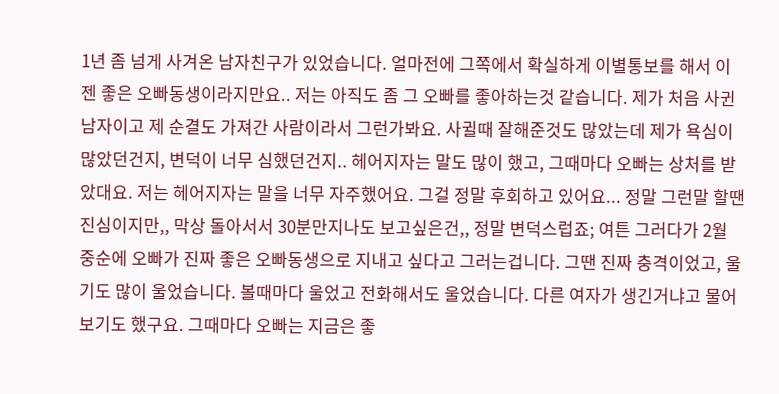1년 좀 넘게 사겨온 남자친구가 있었습니다. 얼마전에 그쪽에서 확실하게 이별통보를 해서 이젠 좋은 오빠동생이라지만요.. 저는 아직도 좀 그 오빠를 좋아하는것 같습니다. 제가 처음 사귄 남자이고 제 순결도 가져간 사람이라서 그런가봐요. 사귈때 잘해준것도 많았는데 제가 욕심이 많았던건지, 변덕이 너무 심했던건지.. 헤어지자는 말도 많이 했고, 그때마다 오빠는 상처를 받았대요. 저는 헤어지자는 말을 너무 자주했어요. 그걸 정말 후회하고 있어요... 정말 그런말 할땐 진심이지만,, 막상 돌아서서 30분만지나도 보고싶은건,, 정말 변덕스럽죠; 여튼 그러다가 2월 중순에 오빠가 진짜 좋은 오빠동생으로 지내고 싶다고 그러는겁니다. 그땐 진짜 충격이었고, 울기도 많이 울었습니다. 볼때마다 울었고 전화해서도 울었습니다. 다른 여자가 생긴거냐고 물어보기도 했구요. 그때마다 오빠는 지금은 좋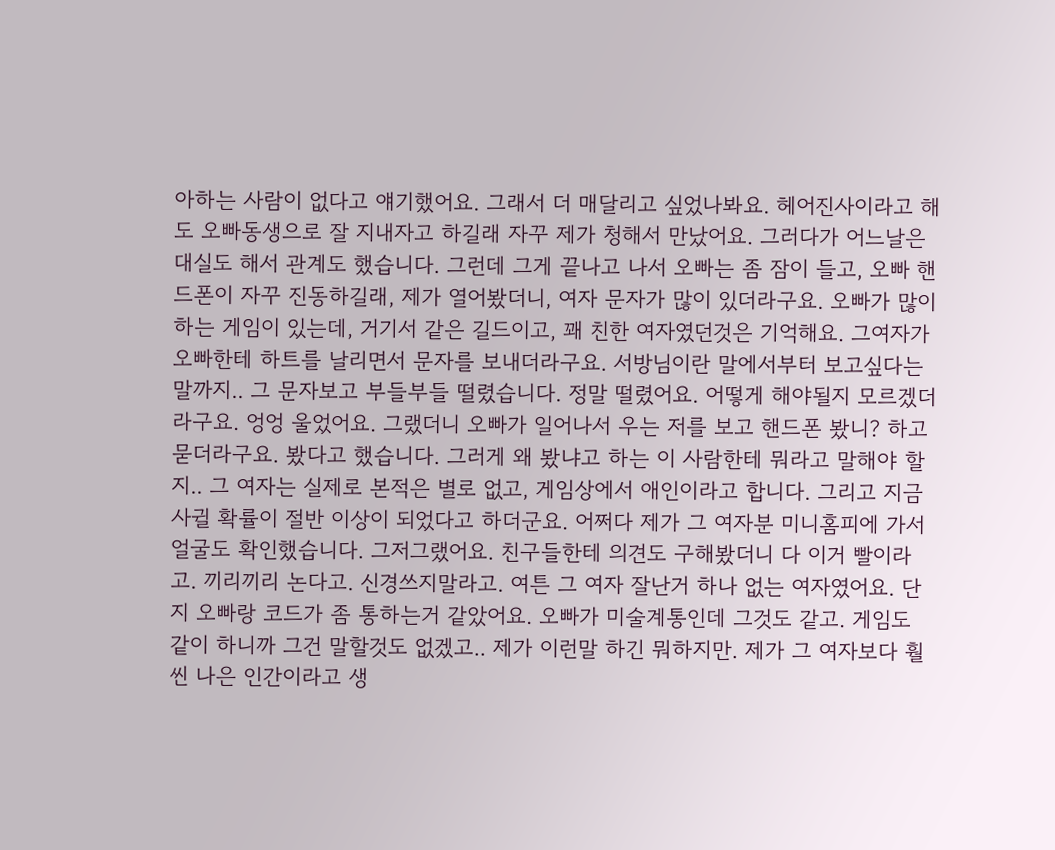아하는 사람이 없다고 얘기했어요. 그래서 더 매달리고 싶었나봐요. 헤어진사이라고 해도 오빠동생으로 잘 지내자고 하길래 자꾸 제가 청해서 만났어요. 그러다가 어느날은 대실도 해서 관계도 했습니다. 그런데 그게 끝나고 나서 오빠는 좀 잠이 들고, 오빠 핸드폰이 자꾸 진동하길래, 제가 열어봤더니, 여자 문자가 많이 있더라구요. 오빠가 많이 하는 게임이 있는데, 거기서 같은 길드이고, 꽤 친한 여자였던것은 기억해요. 그여자가 오빠한테 하트를 날리면서 문자를 보내더라구요. 서방님이란 말에서부터 보고싶다는 말까지.. 그 문자보고 부들부들 떨렸습니다. 정말 떨렸어요. 어떻게 해야될지 모르겠더라구요. 엉엉 울었어요. 그랬더니 오빠가 일어나서 우는 저를 보고 핸드폰 봤니? 하고 묻더라구요. 봤다고 했습니다. 그러게 왜 봤냐고 하는 이 사람한테 뭐라고 말해야 할지.. 그 여자는 실제로 본적은 별로 없고, 게임상에서 애인이라고 합니다. 그리고 지금 사귈 확률이 절반 이상이 되었다고 하더군요. 어쩌다 제가 그 여자분 미니홈피에 가서 얼굴도 확인했습니다. 그저그랬어요. 친구들한테 의견도 구해봤더니 다 이거 빨이라고. 끼리끼리 논다고. 신경쓰지말라고. 여튼 그 여자 잘난거 하나 없는 여자였어요. 단지 오빠랑 코드가 좀 통하는거 같았어요. 오빠가 미술계통인데 그것도 같고. 게임도 같이 하니까 그건 말할것도 없겠고.. 제가 이런말 하긴 뭐하지만. 제가 그 여자보다 훨씬 나은 인간이라고 생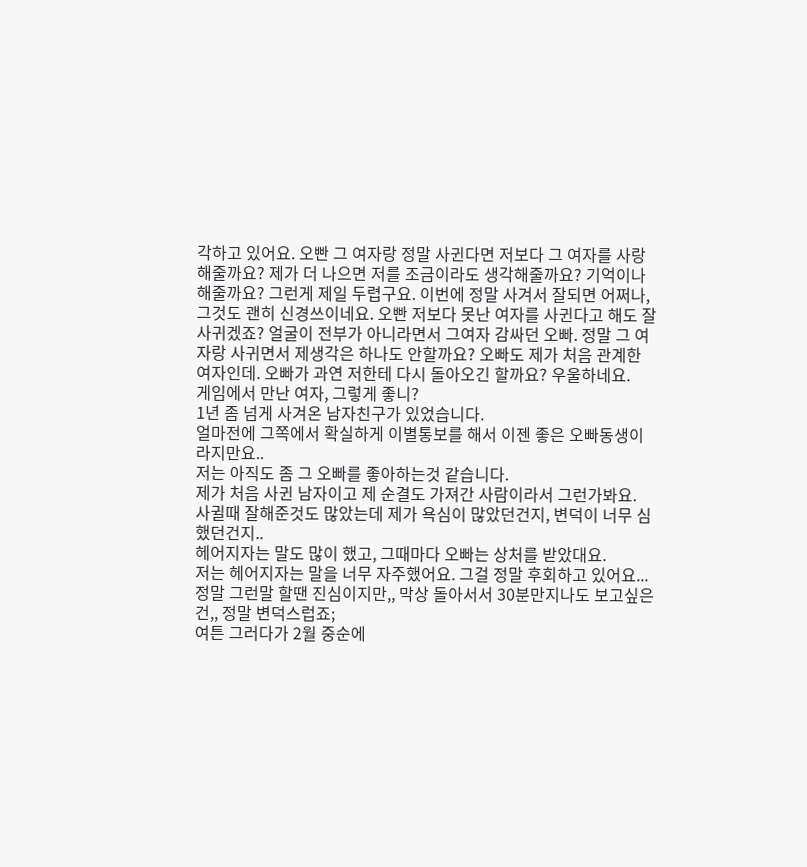각하고 있어요. 오빤 그 여자랑 정말 사귄다면 저보다 그 여자를 사랑해줄까요? 제가 더 나으면 저를 조금이라도 생각해줄까요? 기억이나 해줄까요? 그런게 제일 두렵구요. 이번에 정말 사겨서 잘되면 어쩌나, 그것도 괜히 신경쓰이네요. 오빤 저보다 못난 여자를 사귄다고 해도 잘 사귀겠죠? 얼굴이 전부가 아니라면서 그여자 감싸던 오빠. 정말 그 여자랑 사귀면서 제생각은 하나도 안할까요? 오빠도 제가 처음 관계한 여자인데. 오빠가 과연 저한테 다시 돌아오긴 할까요? 우울하네요.
게임에서 만난 여자, 그렇게 좋니?
1년 좀 넘게 사겨온 남자친구가 있었습니다.
얼마전에 그쪽에서 확실하게 이별통보를 해서 이젠 좋은 오빠동생이라지만요..
저는 아직도 좀 그 오빠를 좋아하는것 같습니다.
제가 처음 사귄 남자이고 제 순결도 가져간 사람이라서 그런가봐요.
사귈때 잘해준것도 많았는데 제가 욕심이 많았던건지, 변덕이 너무 심했던건지..
헤어지자는 말도 많이 했고, 그때마다 오빠는 상처를 받았대요.
저는 헤어지자는 말을 너무 자주했어요. 그걸 정말 후회하고 있어요...
정말 그런말 할땐 진심이지만,, 막상 돌아서서 30분만지나도 보고싶은건,, 정말 변덕스럽죠;
여튼 그러다가 2월 중순에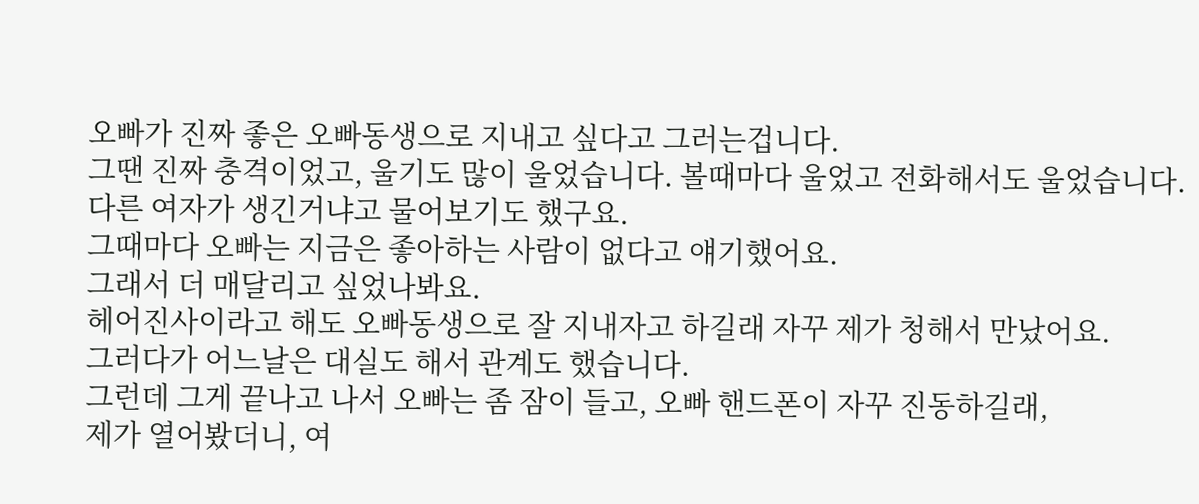오빠가 진짜 좋은 오빠동생으로 지내고 싶다고 그러는겁니다.
그땐 진짜 충격이었고, 울기도 많이 울었습니다. 볼때마다 울었고 전화해서도 울었습니다.
다른 여자가 생긴거냐고 물어보기도 했구요.
그때마다 오빠는 지금은 좋아하는 사람이 없다고 얘기했어요.
그래서 더 매달리고 싶었나봐요.
헤어진사이라고 해도 오빠동생으로 잘 지내자고 하길래 자꾸 제가 청해서 만났어요.
그러다가 어느날은 대실도 해서 관계도 했습니다.
그런데 그게 끝나고 나서 오빠는 좀 잠이 들고, 오빠 핸드폰이 자꾸 진동하길래,
제가 열어봤더니, 여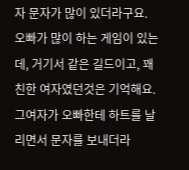자 문자가 많이 있더라구요.
오빠가 많이 하는 게임이 있는데, 거기서 같은 길드이고, 꽤 친한 여자였던것은 기억해요.
그여자가 오빠한테 하트를 날리면서 문자를 보내더라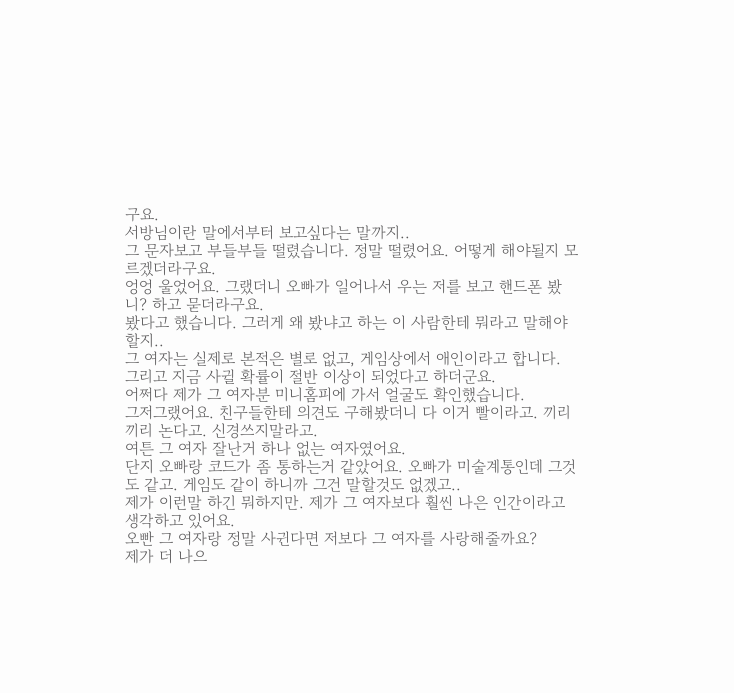구요.
서방님이란 말에서부터 보고싶다는 말까지..
그 문자보고 부들부들 떨렸습니다. 정말 떨렸어요. 어떻게 해야될지 모르겠더라구요.
엉엉 울었어요. 그랬더니 오빠가 일어나서 우는 저를 보고 핸드폰 봤니? 하고 묻더라구요.
봤다고 했습니다. 그러게 왜 봤냐고 하는 이 사람한테 뭐라고 말해야 할지..
그 여자는 실제로 본적은 별로 없고, 게임상에서 애인이라고 합니다.
그리고 지금 사귈 확률이 절반 이상이 되었다고 하더군요.
어쩌다 제가 그 여자분 미니홈피에 가서 얼굴도 확인했습니다.
그저그랬어요. 친구들한테 의견도 구해봤더니 다 이거 빨이라고. 끼리끼리 논다고. 신경쓰지말라고.
여튼 그 여자 잘난거 하나 없는 여자였어요.
단지 오빠랑 코드가 좀 통하는거 같았어요. 오빠가 미술계통인데 그것도 같고. 게임도 같이 하니까 그건 말할것도 없겠고..
제가 이런말 하긴 뭐하지만. 제가 그 여자보다 훨씬 나은 인간이라고 생각하고 있어요.
오빤 그 여자랑 정말 사귄다면 저보다 그 여자를 사랑해줄까요?
제가 더 나으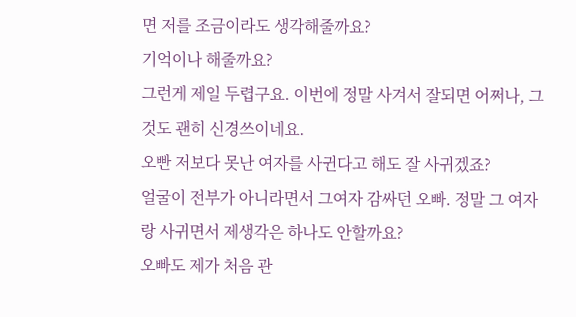면 저를 조금이라도 생각해줄까요?
기억이나 해줄까요?
그런게 제일 두렵구요. 이번에 정말 사겨서 잘되면 어쩌나, 그것도 괜히 신경쓰이네요.
오빤 저보다 못난 여자를 사귄다고 해도 잘 사귀겠죠?
얼굴이 전부가 아니라면서 그여자 감싸던 오빠. 정말 그 여자랑 사귀면서 제생각은 하나도 안할까요?
오빠도 제가 처음 관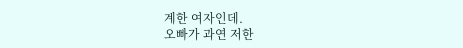계한 여자인데.
오빠가 과연 저한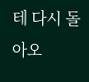테 다시 돌아오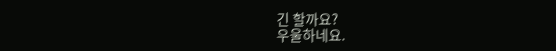긴 할까요?
우울하네요.